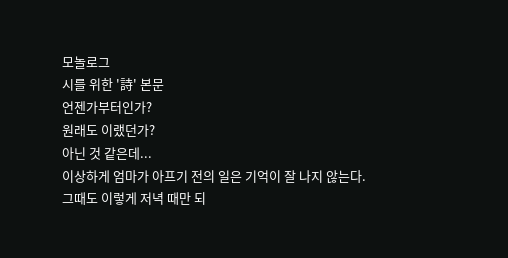모놀로그
시를 위한 '詩' 본문
언젠가부터인가?
원래도 이랬던가?
아닌 것 같은데...
이상하게 엄마가 아프기 전의 일은 기억이 잘 나지 않는다.
그때도 이렇게 저녁 때만 되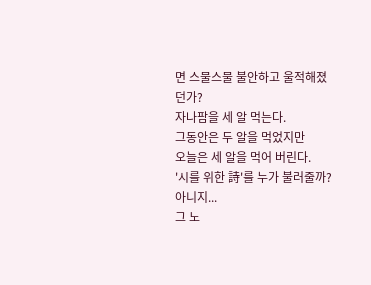면 스물스물 불안하고 울적해졌던가?
자나팜을 세 알 먹는다.
그동안은 두 알을 먹었지만
오늘은 세 알을 먹어 버린다.
'시를 위한 詩'를 누가 불러줄까?
아니지...
그 노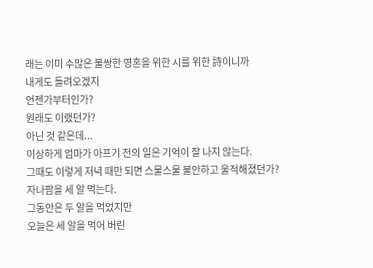래는 이미 수많은 불쌍한 영혼을 위한 시를 위한 詩이니까
내게도 들려오겠지
언젠가부터인가?
원래도 이랬던가?
아닌 것 같은데...
이상하게 엄마가 아프기 전의 일은 기억이 잘 나지 않는다.
그때도 이렇게 저녁 때만 되면 스물스물 불안하고 울적해졌던가?
자나팜을 세 알 먹는다.
그동안은 두 알을 먹었지만
오늘은 세 알을 먹어 버린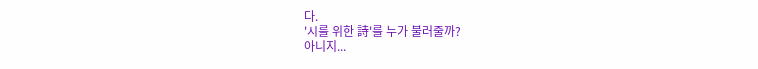다.
'시를 위한 詩'를 누가 불러줄까?
아니지...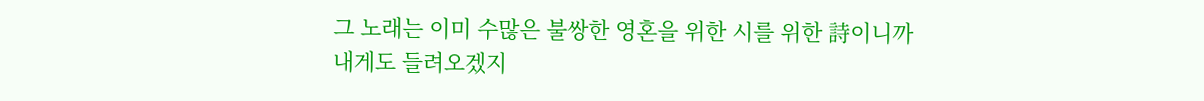그 노래는 이미 수많은 불쌍한 영혼을 위한 시를 위한 詩이니까
내게도 들려오겠지